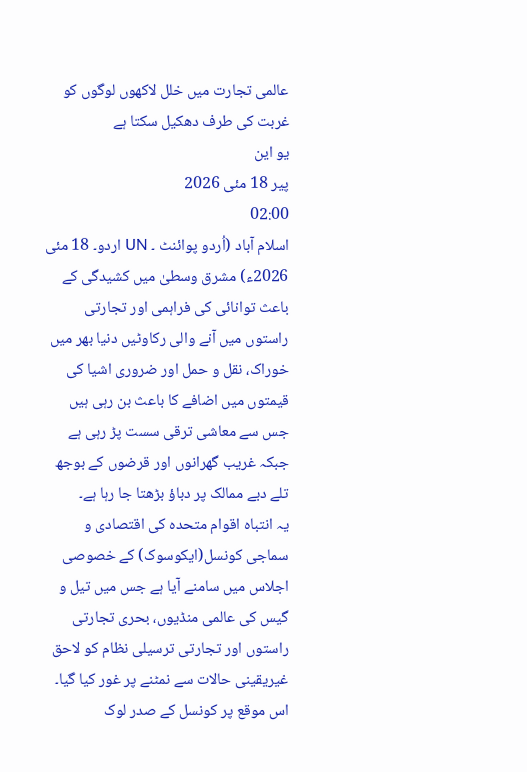عالمی تجارت میں خلل لاکھوں لوگوں کو غربت کی طرف دھکیل سکتا ہے
یو این
پیر 18 مئی 2026
02:00
اسلام آباد (اُردو پوائنٹ ۔ UN اردو۔ 18 مئی 2026ء) مشرق وسطیٰ میں کشیدگی کے باعث توانائی کی فراہمی اور تجارتی راستوں میں آنے والی رکاوٹیں دنیا بھر میں خوراک، نقل و حمل اور ضروری اشیا کی قیمتوں میں اضافے کا باعث بن رہی ہیں جس سے معاشی ترقی سست پڑ رہی ہے جبکہ غریب گھرانوں اور قرضوں کے بوجھ تلے دبے ممالک پر دباؤ بڑھتا جا رہا ہے۔
یہ انتباہ اقوام متحدہ کی اقتصادی و سماجی کونسل(ایکوسوک) کے خصوصی اجلاس میں سامنے آیا ہے جس میں تیل و گیس کی عالمی منڈیوں، بحری تجارتی راستوں اور تجارتی ترسیلی نظام کو لاحق غیریقینی حالات سے نمٹنے پر غور کیا گیا۔
اس موقع پر کونسل کے صدر لوک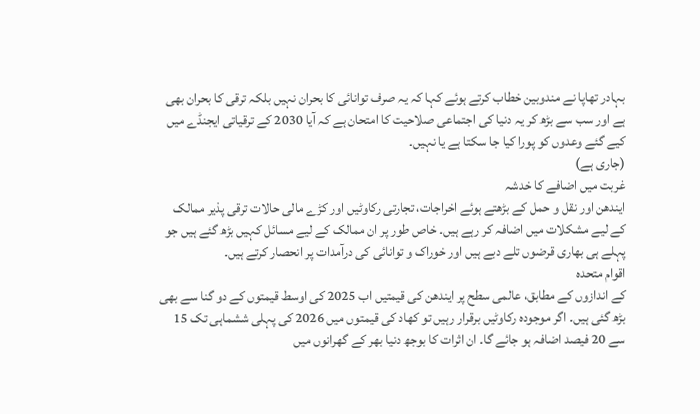بہادر تھاپا نے مندوبین خطاب کرتے ہوئے کہا کہ یہ صرف توانائی کا بحران نہیں بلکہ ترقی کا بحران بھی ہے اور سب سے بڑھ کر یہ دنیا کی اجتماعی صلاحیت کا امتحان ہے کہ آیا 2030 کے ترقیاتی ایجنڈے میں کیے گئے وعدوں کو پورا کیا جا سکتا ہے یا نہیں۔
(جاری ہے)
غربت میں اضافے کا خدشہ
ایندھن اور نقل و حمل کے بڑھتے ہوئے اخراجات، تجارتی رکاوٹیں اور کڑے مالی حالات ترقی پذیر ممالک کے لیے مشکلات میں اضافہ کر رہے ہیں۔ خاص طور پر ان ممالک کے لیے مسائل کہیں بڑھ گئے ہیں جو پہلے ہی بھاری قرضوں تلے دبے ہیں اور خوراک و توانائی کی درآمدات پر انحصار کرتے ہیں۔
اقوام متحدہ
کے اندازوں کے مطابق، عالمی سطح پر ایندھن کی قیمتیں اب 2025 کی اوسط قیمتوں کے دو گنا سے بھی بڑھ گئی ہیں۔ اگر موجودہ رکاوٹیں برقرار رہیں تو کھاد کی قیمتوں میں 2026 کی پہلی ششماہی تک 15 سے 20 فیصد اضافہ ہو جائے گا۔ ان اثرات کا بوجھ دنیا بھر کے گھرانوں میں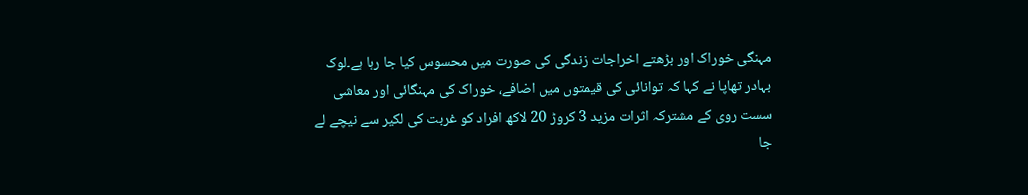مہنگی خوراک اور بڑھتے اخراجات زندگی کی صورت میں محسوس کیا جا رہا ہے۔لوک بہادر تھاپا نے کہا کہ توانائی کی قیمتوں میں اضافے، خوراک کی مہنگائی اور معاشی سست روی کے مشترکہ اثرات مزید 3 کروڑ 20 لاکھ افراد کو غربت کی لکیر سے نیچے لے جا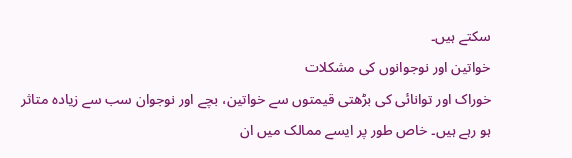سکتے ہیں۔
خواتین اور نوجوانوں کی مشکلات
خوراک اور توانائی کی بڑھتی قیمتوں سے خواتین، بچے اور نوجوان سب سے زیادہ متاثر ہو رہے ہیں۔ خاص طور پر ایسے ممالک میں ان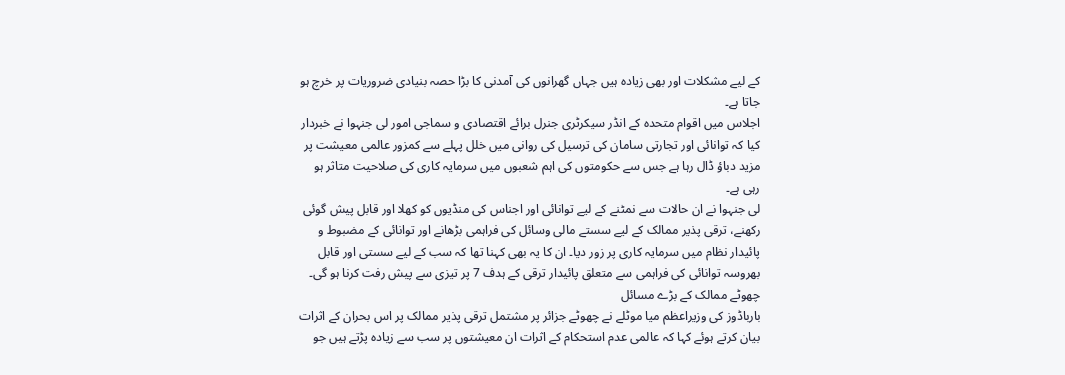کے لیے مشکلات اور بھی زیادہ ہیں جہاں گھرانوں کی آمدنی کا بڑا حصہ بنیادی ضروریات پر خرچ ہو جاتا ہے۔
اجلاس میں اقوام متحدہ کے انڈر سیکرٹری جنرل برائے اقتصادی و سماجی امور لی جنہوا نے خبردار کیا کہ توانائی اور تجارتی سامان کی ترسیل کی روانی میں خلل پہلے سے کمزور عالمی معیشت پر مزید دباؤ ڈال رہا ہے جس سے حکومتوں کی اہم شعبوں میں سرمایہ کاری کی صلاحیت متاثر ہو رہی ہے۔
لی جنہوا نے ان حالات سے نمٹنے کے لیے توانائی اور اجناس کی منڈیوں کو کھلا اور قابل پیش گوئی رکھنے، ترقی پذیر ممالک کے لیے سستے مالی وسائل کی فراہمی بڑھانے اور توانائی کے مضبوط و پائیدار نظام میں سرمایہ کاری پر زور دیا۔ ان کا یہ بھی کہنا تھا کہ سب کے لیے سستی اور قابل بھروسہ توانائی کی فراہمی سے متعلق پائیدار ترقی کے ہدف 7 پر تیزی سے پیش رفت کرنا ہو گی۔
چھوٹے ممالک کے بڑے مسائل
بارباڈوز کی وزیراعظم میا موٹلے نے چھوٹے جزائر پر مشتمل ترقی پذیر ممالک پر اس بحران کے اثرات بیان کرتے ہوئے کہا کہ عالمی عدم استحکام کے اثرات ان معیشتوں پر سب سے زیادہ پڑتے ہیں جو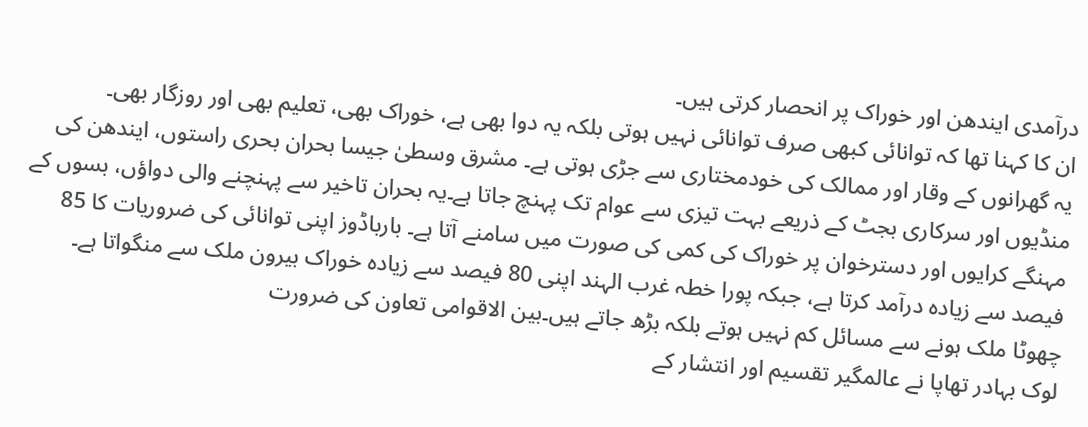درآمدی ایندھن اور خوراک پر انحصار کرتی ہیں۔
ان کا کہنا تھا کہ توانائی کبھی صرف توانائی نہیں ہوتی بلکہ یہ دوا بھی ہے، خوراک بھی، تعلیم بھی اور روزگار بھی۔
یہ گھرانوں کے وقار اور ممالک کی خودمختاری سے جڑی ہوتی ہے۔ مشرق وسطیٰ جیسا بحران بحری راستوں، ایندھن کی منڈیوں اور سرکاری بجٹ کے ذریعے بہت تیزی سے عوام تک پہنچ جاتا ہے۔یہ بحران تاخیر سے پہنچنے والی دواؤں، بسوں کے مہنگے کرایوں اور دسترخوان پر خوراک کی کمی کی صورت میں سامنے آتا ہے۔ بارباڈوز اپنی توانائی کی ضروریات کا 85 فیصد سے زیادہ درآمد کرتا ہے، جبکہ پورا خطہ غرب الہند اپنی 80 فیصد سے زیادہ خوراک بیرون ملک سے منگواتا ہے۔
چھوٹا ملک ہونے سے مسائل کم نہیں ہوتے بلکہ بڑھ جاتے ہیں۔بین الاقوامی تعاون کی ضرورت
لوک بہادر تھاپا نے عالمگیر تقسیم اور انتشار کے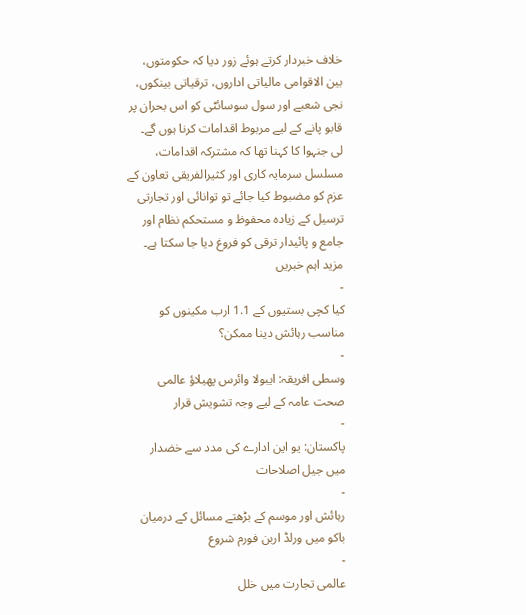خلاف خبردار کرتے ہوئے زور دیا کہ حکومتوں، بین الاقوامی مالیاتی اداروں، ترقیاتی بینکوں، نجی شعبے اور سول سوسائٹی کو اس بحران پر قابو پانے کے لیے مربوط اقدامات کرنا ہوں گے۔
لی جنہوا کا کہنا تھا کہ مشترکہ اقدامات، مسلسل سرمایہ کاری اور کثیرالفریقی تعاون کے عزم کو مضبوط کیا جائے تو توانائی اور تجارتی ترسیل کے زیادہ محفوظ و مستحکم نظام اور جامع و پائیدار ترقی کو فروغ دیا جا سکتا ہے۔
مزید اہم خبریں
-
کیا کچی بستیوں کے 1.1 ارب مکینوں کو مناسب رہائش دینا ممکن؟
-
وسطی افریقہ: ایبولا وائرس پھیلاؤ عالمی صحت عامہ کے لیے وجہ تشویش قرار
-
پاکستان: یو این ادارے کی مدد سے خضدار میں جیل اصلاحات
-
رہائش اور موسم کے بڑھتے مسائل کے درمیان باکو میں ورلڈ اربن فورم شروع
-
عالمی تجارت میں خلل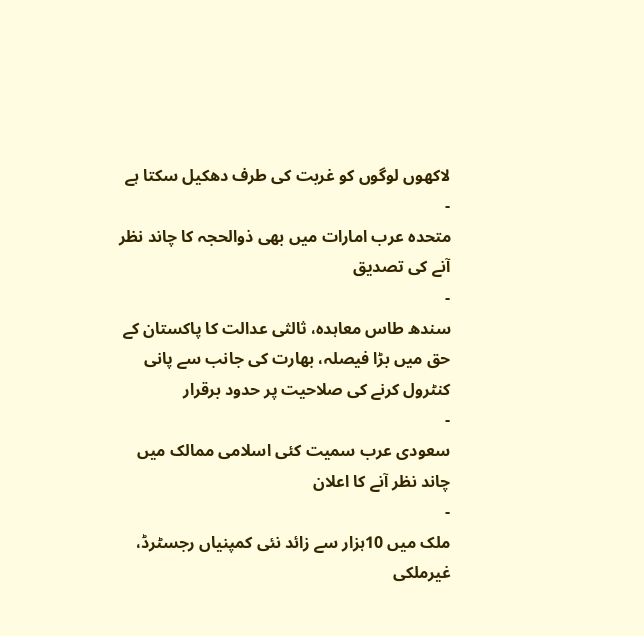لاکھوں لوگوں کو غربت کی طرف دھکیل سکتا ہے
-
متحدہ عرب امارات میں بھی ذوالحجہ کا چاند نظر آنے کی تصدیق
-
سندھ طاس معاہدہ، ثالثی عدالت کا پاکستان کے حق میں بڑا فیصلہ، بھارت کی جانب سے پانی کنٹرول کرنے کی صلاحیت پر حدود برقرار
-
سعودی عرب سمیت کئی اسلامی ممالک میں چاند نظر آنے کا اعلان
-
ملک میں 10ہزار سے زائد نئی کمپنیاں رجسٹرڈ، غیرملکی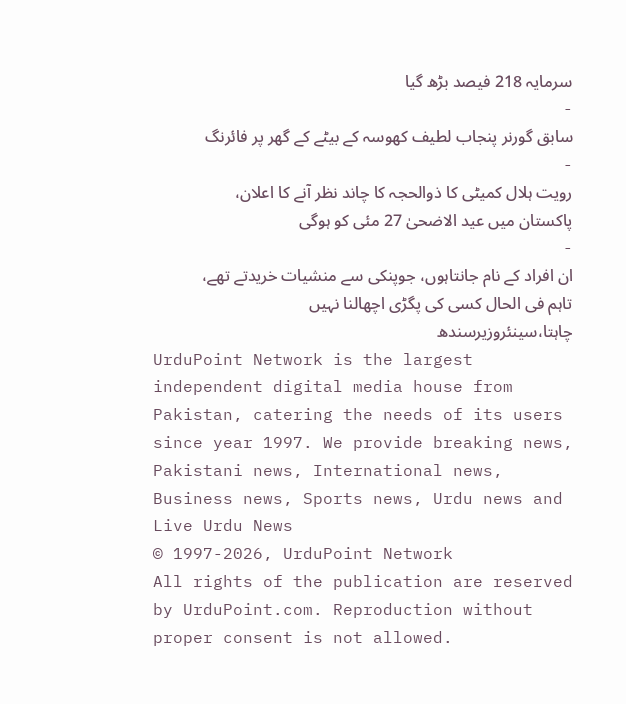سرمایہ 218 فیصد بڑھ گیا
-
سابق گورنر پنجاب لطیف کھوسہ کے بیٹے کے گھر پر فائرنگ
-
رویت ہلال کمیٹی کا ذوالحجہ کا چاند نظر آنے کا اعلان، پاکستان میں عید الاضحیٰ 27 مئی کو ہوگی
-
ان افراد کے نام جانتاہوں، جوپنکی سے منشیات خریدتے تھے، تاہم فی الحال کسی کی پگڑی اچھالنا نہیں چاہتا،سینئروزیرسندھ
UrduPoint Network is the largest independent digital media house from Pakistan, catering the needs of its users since year 1997. We provide breaking news, Pakistani news, International news, Business news, Sports news, Urdu news and Live Urdu News
© 1997-2026, UrduPoint Network
All rights of the publication are reserved by UrduPoint.com. Reproduction without proper consent is not allowed.